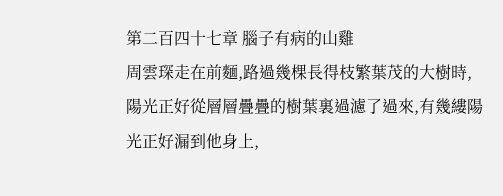第二百四十七章 腦子有病的山雞
周雲琛走在前麵,路過幾棵長得枝繁葉茂的大樹時,陽光正好從層層疊疊的樹葉裏過濾了過來,有幾縷陽光正好漏到他身上,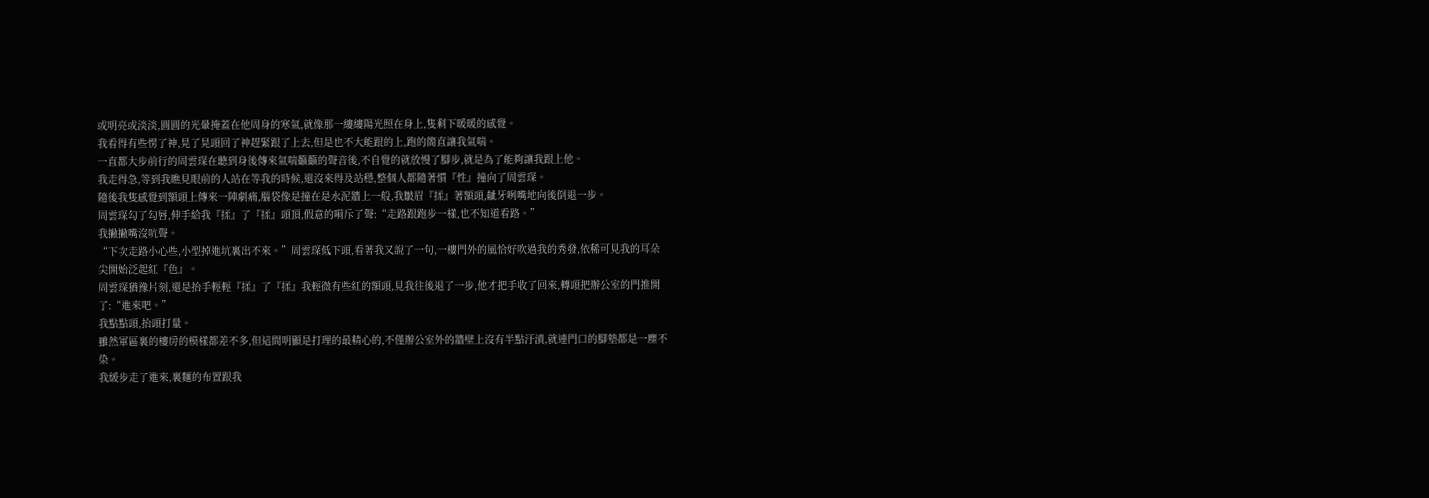或明亮或淡淡,圓圓的光暈掩蓋在他周身的寒氣,就像那一縷縷陽光照在身上,隻剩下暖暖的感覺。
我看得有些愣了神,晃了晃頭回了神趕緊跟了上去,但是也不大能跟的上,跑的簡直讓我氣喘。
一直都大步前行的周雲琛在聽到身後傳來氣喘籲籲的聲音後,不自覺的就放慢了腳步,就是為了能夠讓我跟上他。
我走得急,等到我瞧見眼前的人站在等我的時候,還沒來得及站穩,整個人都隨著慣『性』撞向了周雲琛。
隨後我隻感覺到額頭上傳來一陣劇痛,腦袋像是撞在是水泥牆上一般,我皺眉『揉』著額頭,齜牙咧嘴地向後倒退一步。
周雲琛勾了勾唇,伸手給我『揉』了『揉』頭頂,假意的嗬斥了聲:“走路跟跑步一樣,也不知道看路。”
我撇撇嘴沒吭聲。
“下次走路小心些,小型掉進坑裏出不來。”周雲琛低下頭,看著我又說了一句,一樓門外的風恰好吹過我的秀發,依稀可見我的耳朵尖開始泛起紅『色』。
周雲琛猶豫片刻,還是抬手輕輕『揉』了『揉』我輕微有些紅的額頭,見我往後退了一步,他才把手收了回來,轉頭把辦公室的門推開了:“進來吧。”
我點點頭,抬頭打量。
雖然軍區裏的樓房的模樣都差不多,但這間明顯是打理的最精心的,不僅辦公室外的牆壁上沒有半點汙漬,就連門口的腳墊都是一塵不染。
我緩步走了進來,裏麵的布置跟我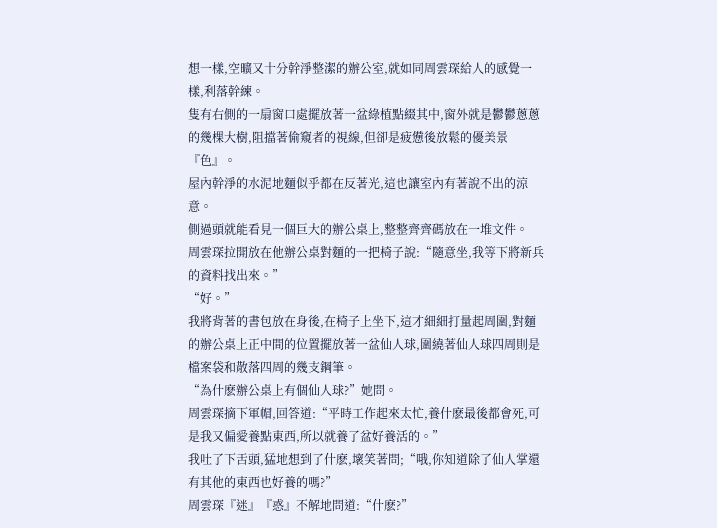想一樣,空曠又十分幹淨整潔的辦公室,就如同周雲琛給人的感覺一樣,利落幹練。
隻有右側的一扇窗口處擺放著一盆綠植點綴其中,窗外就是鬱鬱蔥蔥的幾棵大樹,阻擋著偷窺者的視線,但卻是疲憊後放鬆的優美景『色』。
屋內幹淨的水泥地麵似乎都在反著光,這也讓室內有著說不出的涼意。
側過頭就能看見一個巨大的辦公桌上,整整齊齊碼放在一堆文件。
周雲琛拉開放在他辦公桌對麵的一把椅子說:“隨意坐,我等下將新兵的資料找出來。”
“好。”
我將背著的書包放在身後,在椅子上坐下,這才細細打量起周圍,對麵的辦公桌上正中間的位置擺放著一盆仙人球,圍繞著仙人球四周則是檔案袋和散落四周的幾支鋼筆。
“為什麽辦公桌上有個仙人球?”她問。
周雲琛摘下軍帽,回答道:“平時工作起來太忙,養什麽最後都會死,可是我又偏愛養點東西,所以就養了盆好養活的。”
我吐了下舌頭,猛地想到了什麽,壞笑著問;“哦,你知道除了仙人掌還有其他的東西也好養的嗎?”
周雲琛『迷』『惑』不解地問道:“什麽?”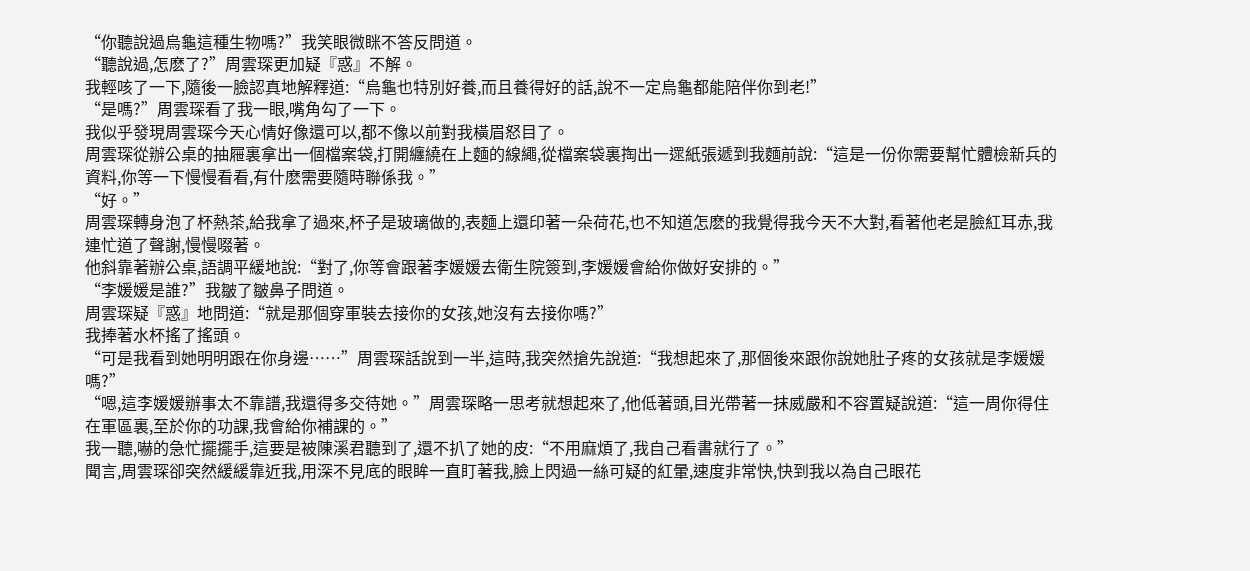“你聽說過烏龜這種生物嗎?”我笑眼微眯不答反問道。
“聽說過,怎麽了?”周雲琛更加疑『惑』不解。
我輕咳了一下,隨後一臉認真地解釋道:“烏龜也特別好養,而且養得好的話,說不一定烏龜都能陪伴你到老!”
“是嗎?”周雲琛看了我一眼,嘴角勾了一下。
我似乎發現周雲琛今天心情好像還可以,都不像以前對我橫眉怒目了。
周雲琛從辦公桌的抽屜裏拿出一個檔案袋,打開纏繞在上麵的線繩,從檔案袋裏掏出一遝紙張遞到我麵前說:“這是一份你需要幫忙體檢新兵的資料,你等一下慢慢看看,有什麽需要隨時聯係我。”
“好。”
周雲琛轉身泡了杯熱茶,給我拿了過來,杯子是玻璃做的,表麵上還印著一朵荷花,也不知道怎麽的我覺得我今天不大對,看著他老是臉紅耳赤,我連忙道了聲謝,慢慢啜著。
他斜靠著辦公桌,語調平緩地說:“對了,你等會跟著李媛媛去衛生院簽到,李媛媛會給你做好安排的。”
“李媛媛是誰?”我皺了皺鼻子問道。
周雲琛疑『惑』地問道:“就是那個穿軍裝去接你的女孩,她沒有去接你嗎?”
我捧著水杯搖了搖頭。
“可是我看到她明明跟在你身邊……”周雲琛話說到一半,這時,我突然搶先說道:“我想起來了,那個後來跟你說她肚子疼的女孩就是李媛媛嗎?”
“嗯,這李媛媛辦事太不靠譜,我還得多交待她。”周雲琛略一思考就想起來了,他低著頭,目光帶著一抹威嚴和不容置疑說道:“這一周你得住在軍區裏,至於你的功課,我會給你補課的。”
我一聽,嚇的急忙擺擺手,這要是被陳溪君聽到了,還不扒了她的皮:“不用麻煩了,我自己看書就行了。”
聞言,周雲琛卻突然緩緩靠近我,用深不見底的眼眸一直盯著我,臉上閃過一絲可疑的紅暈,速度非常快,快到我以為自己眼花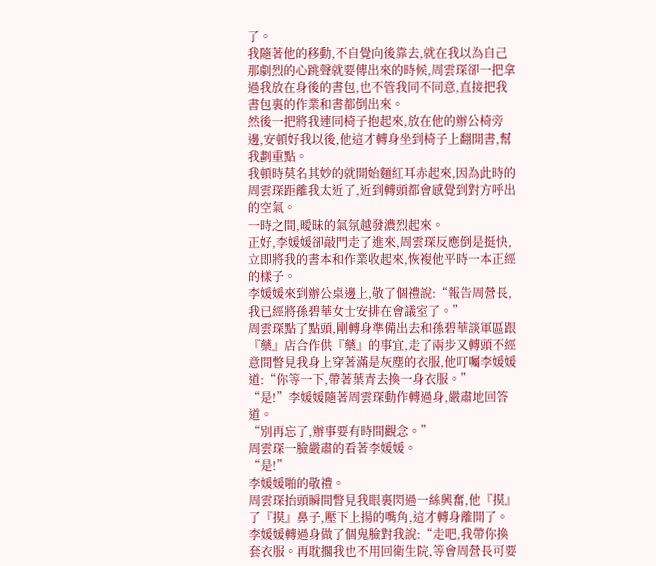了。
我隨著他的移動,不自覺向後靠去,就在我以為自己那劇烈的心跳聲就要傳出來的時候,周雲琛卻一把拿過我放在身後的書包,也不管我同不同意,直接把我書包裏的作業和書都倒出來。
然後一把將我連同椅子抱起來,放在他的辦公椅旁邊,安頓好我以後,他這才轉身坐到椅子上翻開書,幫我劃重點。
我頓時莫名其妙的就開始麵紅耳赤起來,因為此時的周雲琛距離我太近了,近到轉頭都會感覺到對方呼出的空氣。
一時之間,曖昧的氣氛越發濃烈起來。
正好,李媛媛卻敲門走了進來,周雲琛反應倒是挺快,立即將我的書本和作業收起來,恢複他平時一本正經的樣子。
李媛媛來到辦公桌邊上,敬了個禮說:“報告周營長,我已經將孫碧華女士安排在會議室了。”
周雲琛點了點頭,剛轉身準備出去和孫碧華談軍區跟『藥』店合作供『藥』的事宜,走了兩步又轉頭不經意間瞥見我身上穿著滿是灰塵的衣服,他叮囑李媛媛道:“你等一下,帶著葉青去換一身衣服。”
“是!”李媛媛隨著周雲琛動作轉過身,嚴肅地回答道。
“別再忘了,辦事要有時間觀念。”
周雲琛一臉嚴肅的看著李媛媛。
“是!”
李媛媛啪的敬禮。
周雲琛抬頭瞬間瞥見我眼裏閃過一絲興奮,他『摸』了『摸』鼻子,壓下上揚的嘴角,這才轉身離開了。
李媛媛轉過身做了個鬼臉對我說:“走吧,我帶你換套衣服。再耽擱我也不用回衛生院,等會周營長可要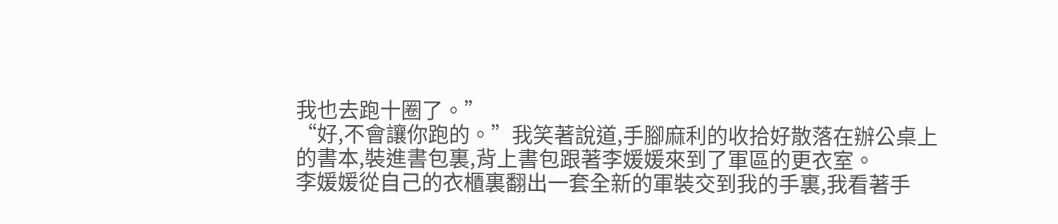我也去跑十圈了。”
“好,不會讓你跑的。”我笑著說道,手腳麻利的收拾好散落在辦公桌上的書本,裝進書包裏,背上書包跟著李媛媛來到了軍區的更衣室。
李媛媛從自己的衣櫃裏翻出一套全新的軍裝交到我的手裏,我看著手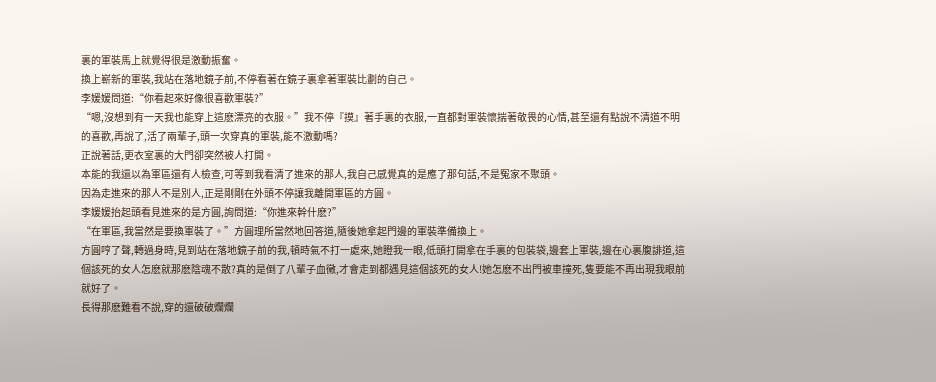裏的軍裝馬上就覺得很是激動振奮。
換上嶄新的軍裝,我站在落地鏡子前,不停看著在鏡子裏拿著軍裝比劃的自己。
李媛媛問道:“你看起來好像很喜歡軍裝?”
“嗯,沒想到有一天我也能穿上這麽漂亮的衣服。”我不停『摸』著手裏的衣服,一直都對軍裝懷揣著敬畏的心情,甚至還有點說不清道不明的喜歡,再說了,活了兩輩子,頭一次穿真的軍裝,能不激動嗎?
正說著話,更衣室裏的大門卻突然被人打開。
本能的我還以為軍區還有人檢查,可等到我看清了進來的那人,我自己感覺真的是應了那句話,不是冤家不聚頭。
因為走進來的那人不是別人,正是剛剛在外頭不停讓我離開軍區的方圓。
李媛媛抬起頭看見進來的是方圓,詢問道:“你進來幹什麽?”
“在軍區,我當然是要換軍裝了。”方圓理所當然地回答道,隨後她拿起門邊的軍裝準備換上。
方圓哼了聲,轉過身時,見到站在落地鏡子前的我,頓時氣不打一處來,她瞪我一眼,低頭打開拿在手裏的包裝袋,邊套上軍裝,邊在心裏腹誹道,這個該死的女人怎麽就那麽陰魂不散?真的是倒了八輩子血黴,才會走到都遇見這個該死的女人!她怎麽不出門被車撞死,隻要能不再出現我眼前就好了。
長得那麽難看不說,穿的還破破爛爛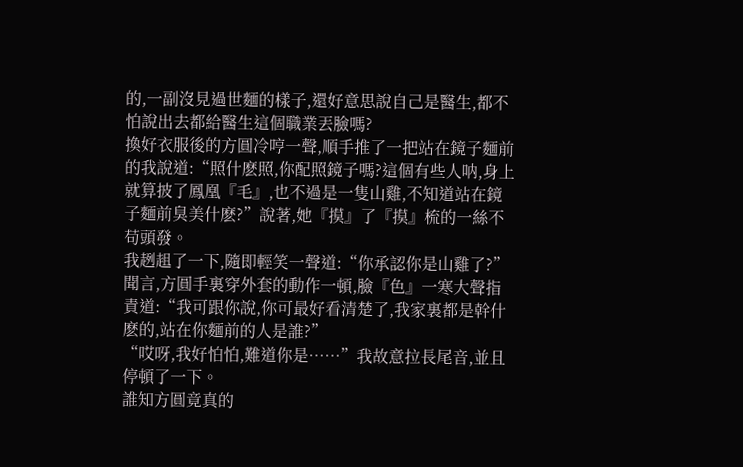的,一副沒見過世麵的樣子,還好意思說自己是醫生,都不怕說出去都給醫生這個職業丟臉嗎?
換好衣服後的方圓冷哼一聲,順手推了一把站在鏡子麵前的我說道:“照什麽照,你配照鏡子嗎?這個有些人呐,身上就算披了鳳凰『毛』,也不過是一隻山雞,不知道站在鏡子麵前臭美什麽?”說著,她『摸』了『摸』梳的一絲不苟頭發。
我趔趄了一下,隨即輕笑一聲道:“你承認你是山雞了?”
聞言,方圓手裏穿外套的動作一頓,臉『色』一寒大聲指責道:“我可跟你說,你可最好看清楚了,我家裏都是幹什麽的,站在你麵前的人是誰?”
“哎呀,我好怕怕,難道你是……”我故意拉長尾音,並且停頓了一下。
誰知方圓竟真的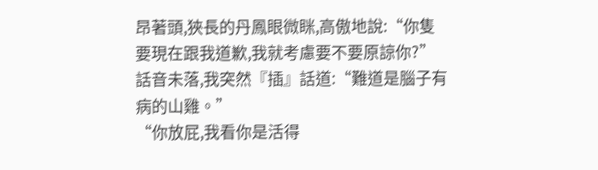昂著頭,狹長的丹鳳眼微眯,高傲地說:“你隻要現在跟我道歉,我就考慮要不要原諒你?”
話音未落,我突然『插』話道:“難道是腦子有病的山雞。”
“你放屁,我看你是活得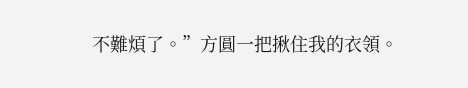不難煩了。”方圓一把揪住我的衣領。